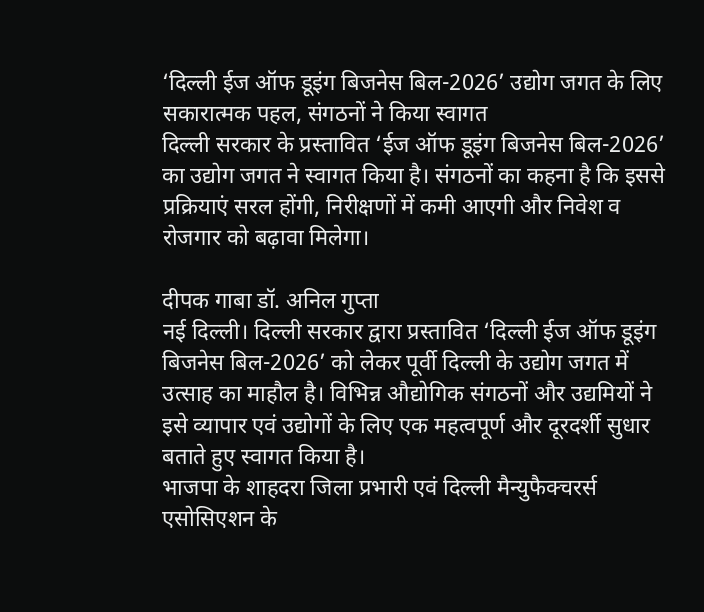‘दिल्ली ईज ऑफ डूइंग बिजनेस बिल-2026’ उद्योग जगत के लिए सकारात्मक पहल, संगठनों ने किया स्वागत
दिल्ली सरकार के प्रस्तावित ‘ईज ऑफ डूइंग बिजनेस बिल-2026’ का उद्योग जगत ने स्वागत किया है। संगठनों का कहना है कि इससे प्रक्रियाएं सरल होंगी, निरीक्षणों में कमी आएगी और निवेश व रोजगार को बढ़ावा मिलेगा।

दीपक गाबा डॉ. अनिल गुप्ता
नई दिल्ली। दिल्ली सरकार द्वारा प्रस्तावित ‘दिल्ली ईज ऑफ डूइंग बिजनेस बिल-2026’ को लेकर पूर्वी दिल्ली के उद्योग जगत में उत्साह का माहौल है। विभिन्न औद्योगिक संगठनों और उद्यमियों ने इसे व्यापार एवं उद्योगों के लिए एक महत्वपूर्ण और दूरदर्शी सुधार बताते हुए स्वागत किया है।
भाजपा के शाहदरा जिला प्रभारी एवं दिल्ली मैन्युफैक्चरर्स एसोसिएशन के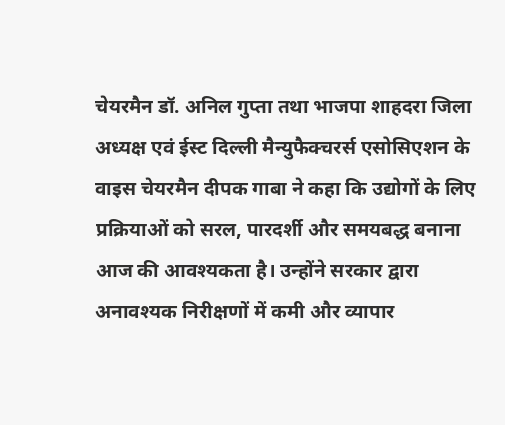चेयरमैन डॉ. अनिल गुप्ता तथा भाजपा शाहदरा जिला अध्यक्ष एवं ईस्ट दिल्ली मैन्युफैक्चरर्स एसोसिएशन के वाइस चेयरमैन दीपक गाबा ने कहा कि उद्योगों के लिए प्रक्रियाओं को सरल, पारदर्शी और समयबद्ध बनाना आज की आवश्यकता है। उन्होंने सरकार द्वारा अनावश्यक निरीक्षणों में कमी और व्यापार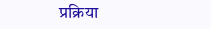प्रक्रिया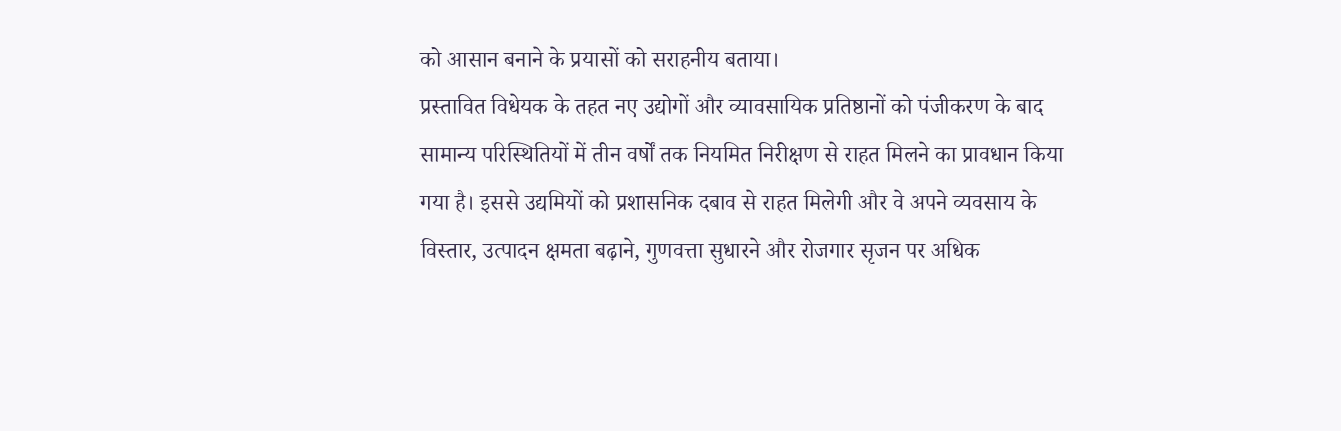को आसान बनाने के प्रयासों को सराहनीय बताया।
प्रस्तावित विधेयक के तहत नए उद्योगों और व्यावसायिक प्रतिष्ठानों को पंजीकरण के बाद सामान्य परिस्थितियों में तीन वर्षों तक नियमित निरीक्षण से राहत मिलने का प्रावधान किया गया है। इससे उद्यमियों को प्रशासनिक दबाव से राहत मिलेगी और वे अपने व्यवसाय के विस्तार, उत्पादन क्षमता बढ़ाने, गुणवत्ता सुधारने और रोजगार सृजन पर अधिक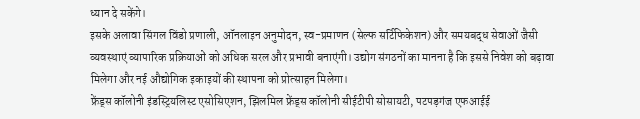ध्यान दे सकेंगे।
इसके अलावा सिंगल विंडो प्रणाली, ऑनलाइन अनुमोदन, स्व-प्रमाणन (सेल्फ सर्टिफिकेशन) और समयबद्ध सेवाओं जैसी व्यवस्थाएं व्यापारिक प्रक्रियाओं को अधिक सरल और प्रभावी बनाएंगी। उद्योग संगठनों का मानना है कि इससे निवेश को बढ़ावा मिलेगा और नई औद्योगिक इकाइयों की स्थापना को प्रोत्साहन मिलेगा।
फ्रेंड्स कॉलोनी इंडस्ट्रियलिस्ट एसोसिएशन, झिलमिल फ्रेंड्स कॉलोनी सीईटीपी सोसायटी, पटपड़गंज एफआईई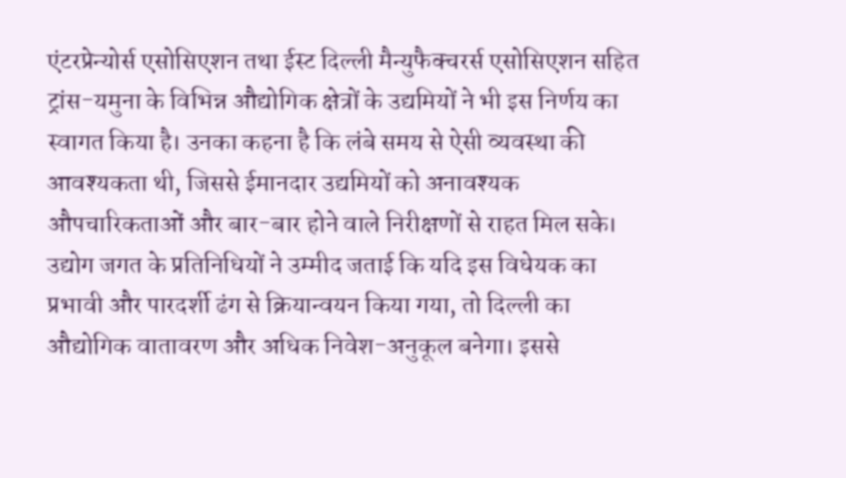एंटरप्रेन्योर्स एसोसिएशन तथा ईस्ट दिल्ली मैन्युफैक्चरर्स एसोसिएशन सहित ट्रांस-यमुना के विभिन्न औद्योगिक क्षेत्रों के उद्यमियों ने भी इस निर्णय का स्वागत किया है। उनका कहना है कि लंबे समय से ऐसी व्यवस्था की आवश्यकता थी, जिससे ईमानदार उद्यमियों को अनावश्यक औपचारिकताओं और बार-बार होने वाले निरीक्षणों से राहत मिल सके।
उद्योग जगत के प्रतिनिधियों ने उम्मीद जताई कि यदि इस विधेयक का प्रभावी और पारदर्शी ढंग से क्रियान्वयन किया गया, तो दिल्ली का औद्योगिक वातावरण और अधिक निवेश-अनुकूल बनेगा। इससे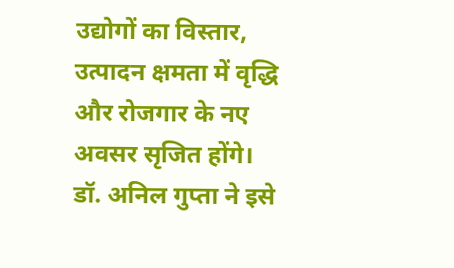उद्योगों का विस्तार, उत्पादन क्षमता में वृद्धि और रोजगार के नए अवसर सृजित होंगे।
डॉ. अनिल गुप्ता ने इसे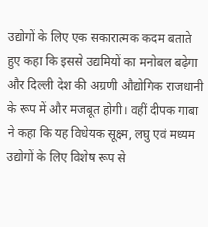उद्योगों के लिए एक सकारात्मक कदम बताते हुए कहा कि इससे उद्यमियों का मनोबल बढ़ेगा और दिल्ली देश की अग्रणी औद्योगिक राजधानी के रूप में और मजबूत होगी। वहीं दीपक गाबा ने कहा कि यह विधेयक सूक्ष्म, लघु एवं मध्यम उद्योगों के लिए विशेष रूप से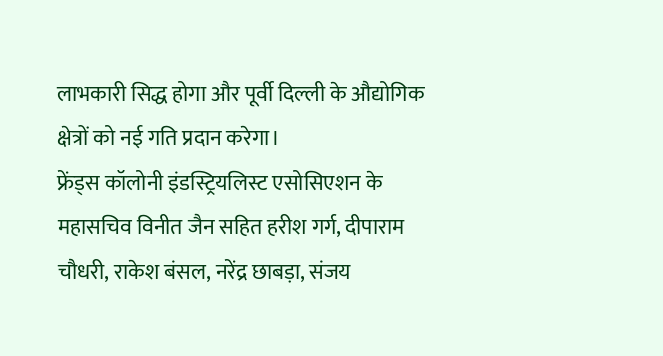लाभकारी सिद्ध होगा और पूर्वी दिल्ली के औद्योगिक क्षेत्रों को नई गति प्रदान करेगा।
फ्रेंड्स कॉलोनी इंडस्ट्रियलिस्ट एसोसिएशन के महासचिव विनीत जैन सहित हरीश गर्ग, दीपाराम चौधरी, राकेश बंसल, नरेंद्र छाबड़ा, संजय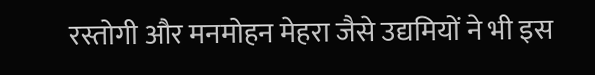रस्तोगी और मनमोहन मेहरा जैसे उद्यमियों ने भी इस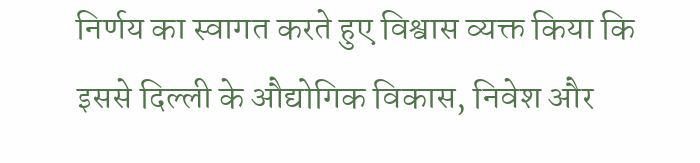निर्णय का स्वागत करते हुए विश्वास व्यक्त किया कि इससे दिल्ली के औद्योगिक विकास, निवेश और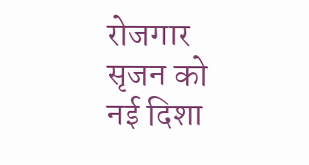रोजगार सृजन को नई दिशा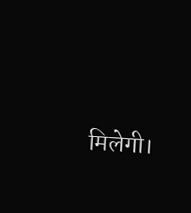मिलेगी।